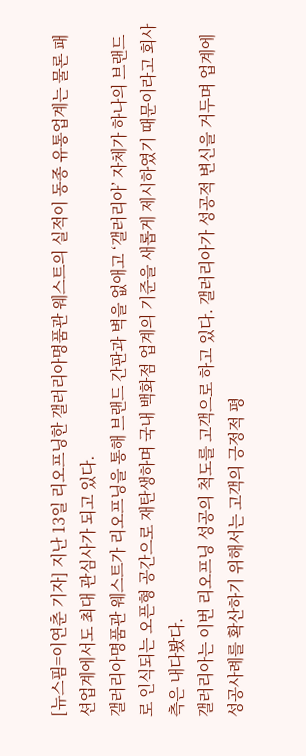[뉴스핌=이연춘 기자] 지난 13일 리오프닝한 갤러리아명품관 웨스트의 실적이 동종 유통업계는 물론 패션업계에서도 최대 관심사가 되고 있다.
갤러리아명품관 웨스트가 리오프닝을 통해 브랜드 간판과 벽을 없애고 ‘갤러리아’ 자체가 하나의 브랜드로 인식되는 오픈형 공간으로 재탄생하며 국내 백화점 업계의 기준을 새롭게 제시하였기 때문이라고 회사측은 내다봤다.
갤러리아는 이번 리오프닝 성공의 척도를 고객으로 하고 있다. 갤러리아가 성공적 변신을 거두며 업계에 성공사례를 확산하기 위해서는 고객의 긍정적 평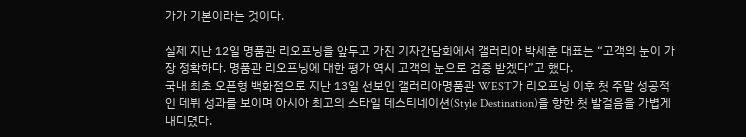가가 기본이라는 것이다.

실제 지난 12일 명품관 리오프닝을 앞두고 가진 기자간담회에서 갤러리아 박세훈 대표는 “고객의 눈이 가장 정확하다. 명품관 리오프닝에 대한 평가 역시 고객의 눈으로 검증 받겠다”고 했다.
국내 최초 오픈형 백화점으로 지난 13일 선보인 갤러리아명품관 WEST가 리오프닝 이후 첫 주말 성공적인 데뷔 성과를 보이며 아시아 최고의 스타일 데스티네이션(Style Destination)을 향한 첫 발걸음을 가볍게 내디뎠다.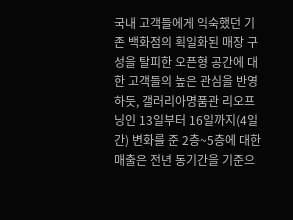국내 고객들에게 익숙했던 기존 백화점의 획일화된 매장 구성을 탈피한 오픈형 공간에 대한 고객들의 높은 관심을 반영하듯, 갤러리아명품관 리오프닝인 13일부터 16일까지(4일간) 변화를 준 2층~5층에 대한 매출은 전년 동기간을 기준으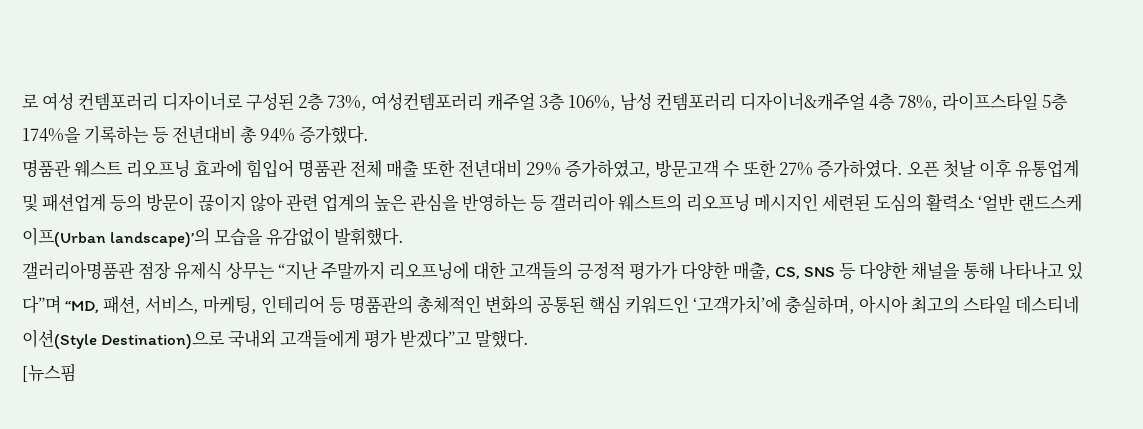로 여성 컨템포러리 디자이너로 구성된 2층 73%, 여성컨템포러리 캐주얼 3층 106%, 남성 컨템포러리 디자이너&캐주얼 4층 78%, 라이프스타일 5층 174%을 기록하는 등 전년대비 총 94% 증가했다.
명품관 웨스트 리오프닝 효과에 힘입어 명품관 전체 매출 또한 전년대비 29% 증가하였고, 방문고객 수 또한 27% 증가하였다. 오픈 첫날 이후 유통업계 및 패션업계 등의 방문이 끊이지 않아 관련 업계의 높은 관심을 반영하는 등 갤러리아 웨스트의 리오프닝 메시지인 세련된 도심의 활력소 ‘얼반 랜드스케이프(Urban landscape)’의 모습을 유감없이 발휘했다.
갤러리아명품관 점장 유제식 상무는 “지난 주말까지 리오프닝에 대한 고객들의 긍정적 평가가 다양한 매출, CS, SNS 등 다양한 채널을 통해 나타나고 있다”며 “MD, 패션, 서비스, 마케팅, 인테리어 등 명품관의 총체적인 변화의 공통된 핵심 키워드인 ‘고객가치’에 충실하며, 아시아 최고의 스타일 데스티네이션(Style Destination)으로 국내외 고객들에게 평가 받겠다”고 말했다.
[뉴스핌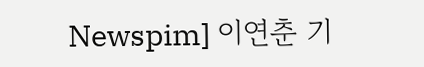Newspim] 이연춘 기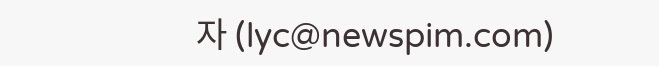자 (lyc@newspim.com)